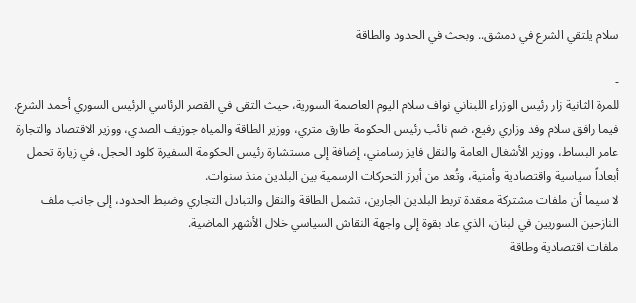سلام يلتقي الشرع في دمشق.. وبحث في الحدود والطاقة

-
للمرة الثانية زار رئيس الوزراء اللبناني نواف سلام اليوم العاصمة السورية، حيث التقى في القصر الرئاسي الرئيس السوري أحمد الشرع.
فيما رافق سلام وفد وزاري رفيع، ضم نائب رئيس الحكومة طارق متري، ووزير الطاقة والمياه جوزيف الصدي، ووزير الاقتصاد والتجارة عامر البساط، ووزير الأشغال العامة والنقل فايز رسامني، إضافة إلى مستشارة رئيس الحكومة السفيرة كلود الحجل، في زيارة تحمل أبعاداً سياسية واقتصادية وأمنية، وتُعد من أبرز التحركات الرسمية بين البلدين منذ سنوات.
لا سيما أن ملفات مشتركة معقدة تربط البلدين الجارين، تشمل الطاقة والنقل والتبادل التجاري وضبط الحدود، إلى جانب ملف النازحين السوريين في لبنان، الذي عاد بقوة إلى واجهة النقاش السياسي خلال الأشهر الماضية.
ملفات اقتصادية وطاقة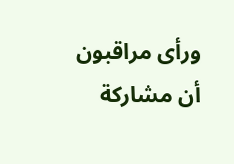ورأى مراقبون أن مشاركة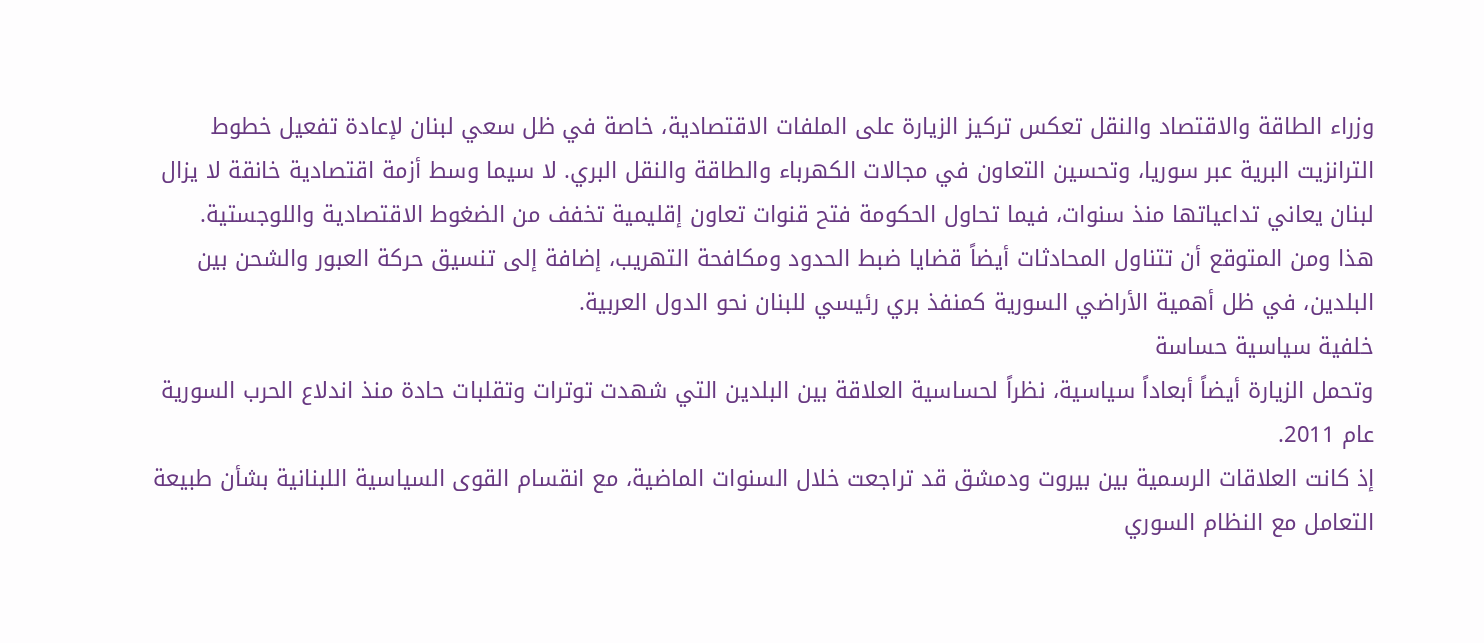وزراء الطاقة والاقتصاد والنقل تعكس تركيز الزيارة على الملفات الاقتصادية، خاصة في ظل سعي لبنان لإعادة تفعيل خطوط الترانزيت البرية عبر سوريا، وتحسين التعاون في مجالات الكهرباء والطاقة والنقل البري. لا سيما وسط أزمة اقتصادية خانقة لا يزال لبنان يعاني تداعياتها منذ سنوات، فيما تحاول الحكومة فتح قنوات تعاون إقليمية تخفف من الضغوط الاقتصادية واللوجستية.
هذا ومن المتوقع أن تتناول المحادثات أيضاً قضايا ضبط الحدود ومكافحة التهريب، إضافة إلى تنسيق حركة العبور والشحن بين البلدين، في ظل أهمية الأراضي السورية كمنفذ بري رئيسي للبنان نحو الدول العربية.
خلفية سياسية حساسة
وتحمل الزيارة أيضاً أبعاداً سياسية، نظراً لحساسية العلاقة بين البلدين التي شهدت توترات وتقلبات حادة منذ اندلاع الحرب السورية عام 2011.
إذ كانت العلاقات الرسمية بين بيروت ودمشق قد تراجعت خلال السنوات الماضية، مع انقسام القوى السياسية اللبنانية بشأن طبيعة التعامل مع النظام السوري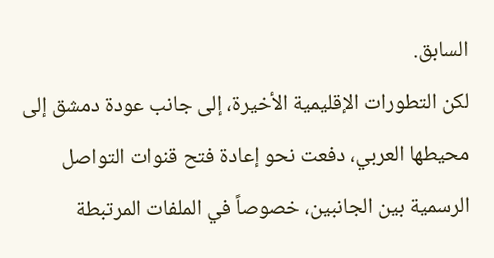السابق.
لكن التطورات الإقليمية الأخيرة، إلى جانب عودة دمشق إلى محيطها العربي، دفعت نحو إعادة فتح قنوات التواصل الرسمية بين الجانبين، خصوصاً في الملفات المرتبطة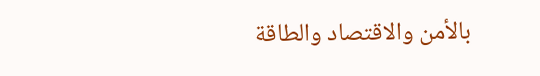بالأمن والاقتصاد والطاقة